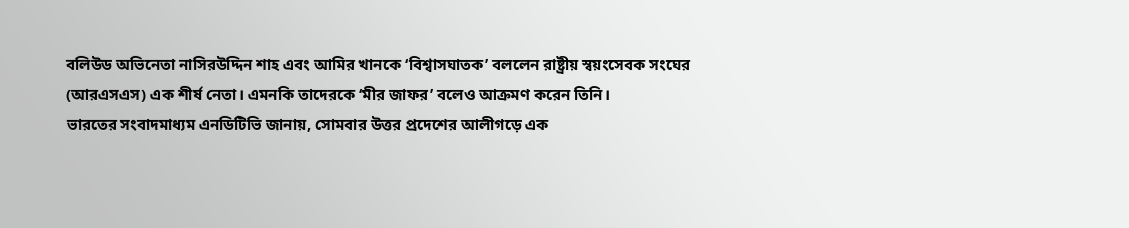বলিউড অভিনেতা নাসিরউদ্দিন শাহ এবং আমির খানকে ‘বিশ্বাসঘাতক’ বললেন রাষ্ট্রীয় স্বয়ংসেবক সংঘের (আরএসএস) এক শীর্ষ নেতা। এমনকি তাদেরকে ‘মীর জাফর’ বলেও আক্রমণ করেন তিনি।
ভারতের সংবাদমাধ্যম এনডিটিভি জানায়, সোমবার উত্তর প্রদেশের আলীগড়ে এক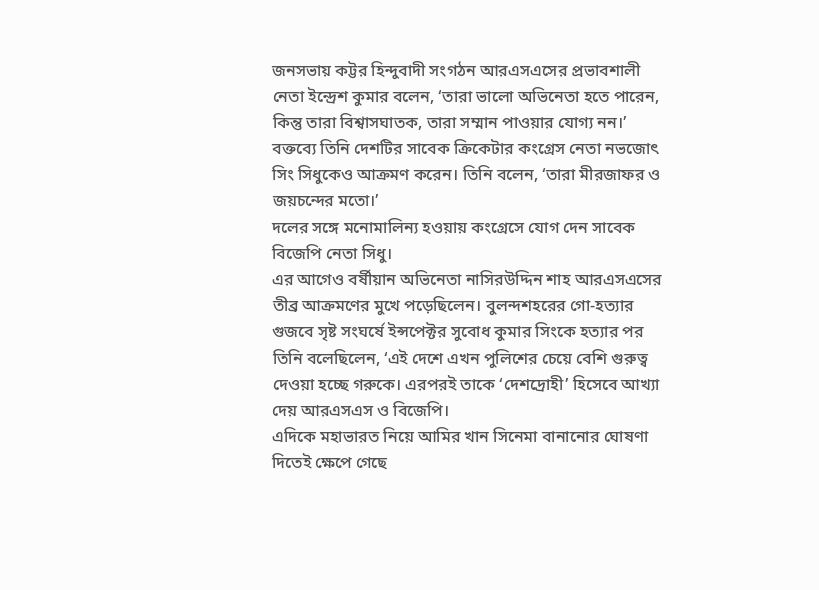জনসভায় কট্টর হিন্দুবাদী সংগঠন আরএসএসের প্রভাবশালী নেতা ইন্দ্রেশ কুমার বলেন, ‘তারা ভালো অভিনেতা হতে পারেন, কিন্তু তারা বিশ্বাসঘাতক, তারা সম্মান পাওয়ার যোগ্য নন।’
বক্তব্যে তিনি দেশটির সাবেক ক্রিকেটার কংগ্রেস নেতা নভজোৎ সিং সিধুকেও আক্রমণ করেন। তিনি বলেন, ‘তারা মীরজাফর ও জয়চন্দের মতো।’
দলের সঙ্গে মনোমালিন্য হওয়ায় কংগ্রেসে যোগ দেন সাবেক বিজেপি নেতা সিধু।
এর আগেও বর্ষীয়ান অভিনেতা নাসিরউদ্দিন শাহ আরএসএসের তীব্র আক্রমণের মুখে পড়েছিলেন। বুলন্দশহরের গো-হত্যার গুজবে সৃষ্ট সংঘর্ষে ইন্সপেক্টর সুবোধ কুমার সিংকে হত্যার পর তিনি বলেছিলেন, ‘এই দেশে এখন পুলিশের চেয়ে বেশি গুরুত্ব দেওয়া হচ্ছে গরুকে। এরপরই তাকে ‘দেশদ্রোহী’ হিসেবে আখ্যা দেয় আরএসএস ও বিজেপি।
এদিকে মহাভারত নিয়ে আমির খান সিনেমা বানানোর ঘোষণা দিতেই ক্ষেপে গেছে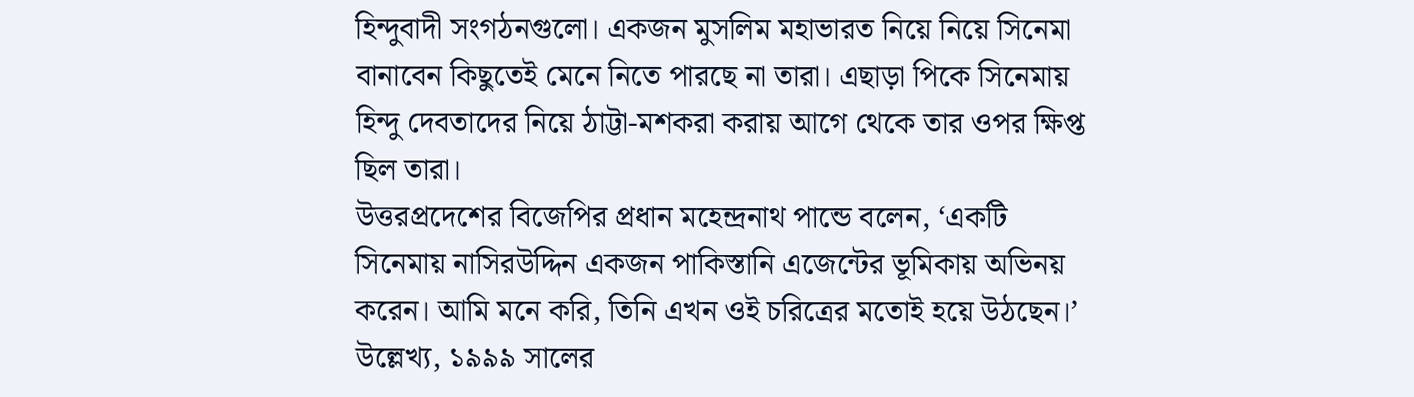হিন্দুবাদী সংগঠনগুলো। একজন মুসলিম মহাভারত নিয়ে নিয়ে সিনেমা বানাবেন কিছুতেই মেনে নিতে পারছে না তারা। এছাড়া পিকে সিনেমায় হিন্দু দেবতাদের নিয়ে ঠাট্টা-মশকরা করায় আগে থেকে তার ওপর ক্ষিপ্ত ছিল তারা।
উত্তরপ্রদেশের বিজেপির প্রধান মহেন্দ্রনাথ পান্ডে বলেন, ‘একটি সিনেমায় নাসিরউদ্দিন একজন পাকিস্তানি এজেন্টের ভূমিকায় অভিনয় করেন। আমি মনে করি, তিনি এখন ওই চরিত্রের মতোই হয়ে উঠছেন।’
উল্লেখ্য, ১৯৯৯ সালের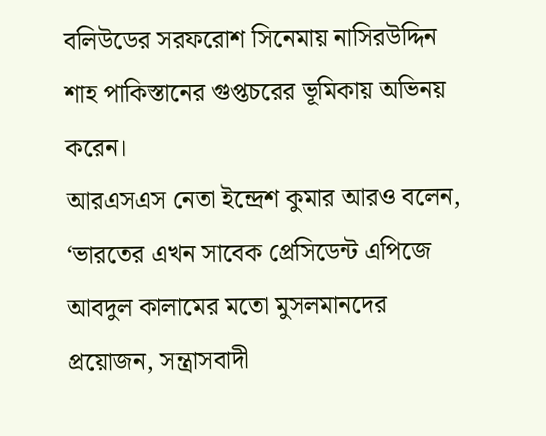বলিউডের সরফরোশ সিনেমায় নাসিরউদ্দিন শাহ পাকিস্তানের গুপ্তচরের ভূমিকায় অভিনয় করেন।
আরএসএস নেতা ইন্দ্রেশ কুমার আরও বলেন, ‘ভারতের এখন সাবেক প্রেসিডেন্ট এপিজে আবদুল কালামের মতো মুসলমানদের প্রয়োজন, সন্ত্রাসবাদী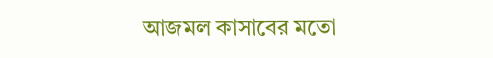আজমল কাসাবের মতো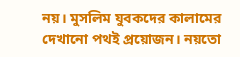নয়। মুসলিম যুবকদের কালামের দেখানো পথই প্রয়োজন। নয়তো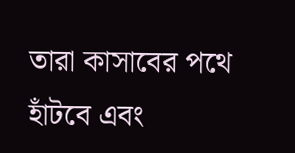তারা কাসাবের পথে হাঁটবে এবং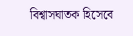বিশ্বাসঘাতক হিসেবে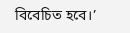বিবেচিত হবে।’